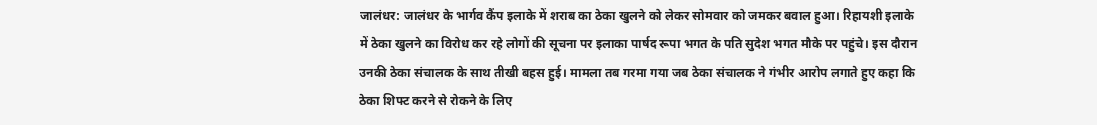जालंधर: जालंधर के भार्गव कैंप इलाके में शराब का ठेका खुलने को लेकर सोमवार को जमकर बवाल हुआ। रिहायशी इलाके में ठेका खुलने का विरोध कर रहे लोगों की सूचना पर इलाका पार्षद रूपा भगत के पति सुदेश भगत मौके पर पहुंचे। इस दौरान उनकी ठेका संचालक के साथ तीखी बहस हुई। मामला तब गरमा गया जब ठेका संचालक ने गंभीर आरोप लगाते हुए कहा कि ठेका शिफ्ट करने से रोकने के लिए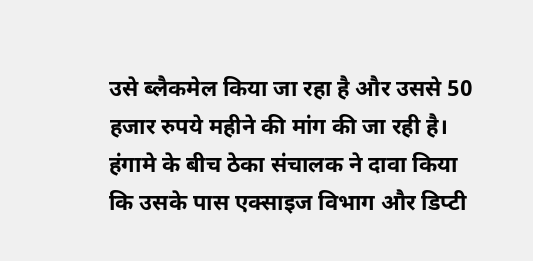उसे ब्लैकमेल किया जा रहा है और उससे 50 हजार रुपये महीने की मांग की जा रही है।
हंगामे के बीच ठेका संचालक ने दावा किया कि उसके पास एक्साइज विभाग और डिप्टी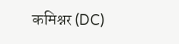कमिश्नर (DC)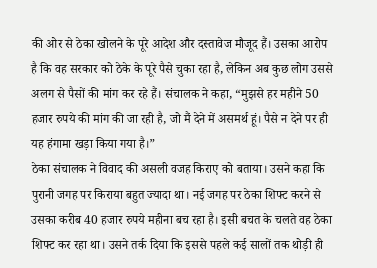की ओर से ठेका खोलने के पूरे आदेश और दस्तावेज मौजूद हैं। उसका आरोप है कि वह सरकार को ठेके के पूरे पैसे चुका रहा है, लेकिन अब कुछ लोग उससे अलग से पैसों की मांग कर रहे हैं। संचालक ने कहा, “मुझसे हर महीने 50 हजार रुपये की मांग की जा रही है, जो मैं देने में असमर्थ हूं। पैसे न देने पर ही यह हंगामा खड़ा किया गया है।”
ठेका संचालक ने विवाद की असली वजह किराए को बताया। उसने कहा कि पुरानी जगह पर किराया बहुत ज्यादा था। नई जगह पर ठेका शिफ्ट करने से उसका करीब 40 हजार रुपये महीना बच रहा है। इसी बचत के चलते वह ठेका शिफ्ट कर रहा था। उसने तर्क दिया कि इससे पहले कई सालों तक थोड़ी ही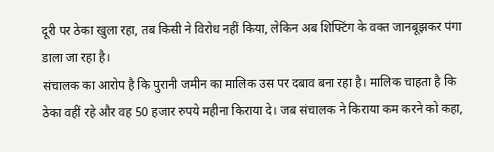दूरी पर ठेका खुला रहा, तब किसी ने विरोध नहीं किया, लेकिन अब शिफ्टिंग के वक्त जानबूझकर पंगा डाला जा रहा है।
संचालक का आरोप है कि पुरानी जमीन का मालिक उस पर दबाव बना रहा है। मालिक चाहता है कि ठेका वहीं रहे और वह 50 हजार रुपये महीना किराया दे। जब संचालक ने किराया कम करने को कहा,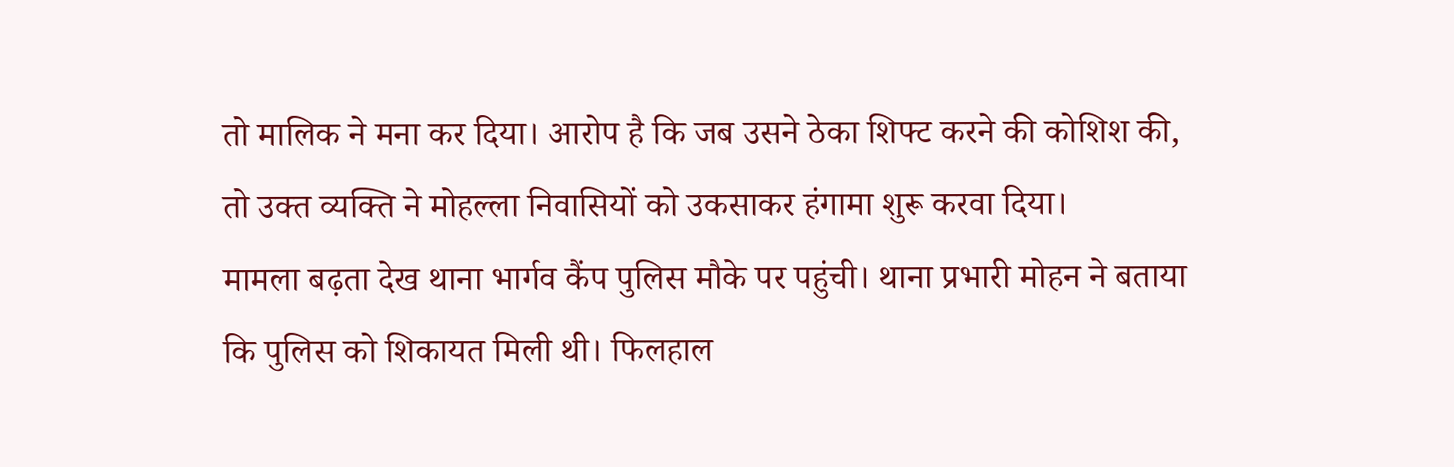तो मालिक ने मना कर दिया। आरोप है कि जब उसने ठेका शिफ्ट करने की कोशिश की, तो उक्त व्यक्ति ने मोहल्ला निवासियों को उकसाकर हंगामा शुरू करवा दिया।
मामला बढ़ता देख थाना भार्गव कैंप पुलिस मौके पर पहुंची। थाना प्रभारी मोहन ने बताया कि पुलिस को शिकायत मिली थी। फिलहाल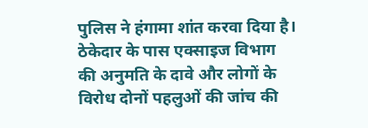पुलिस ने हंगामा शांत करवा दिया है। ठेकेदार के पास एक्साइज विभाग की अनुमति के दावे और लोगों के विरोध दोनों पहलुओं की जांच की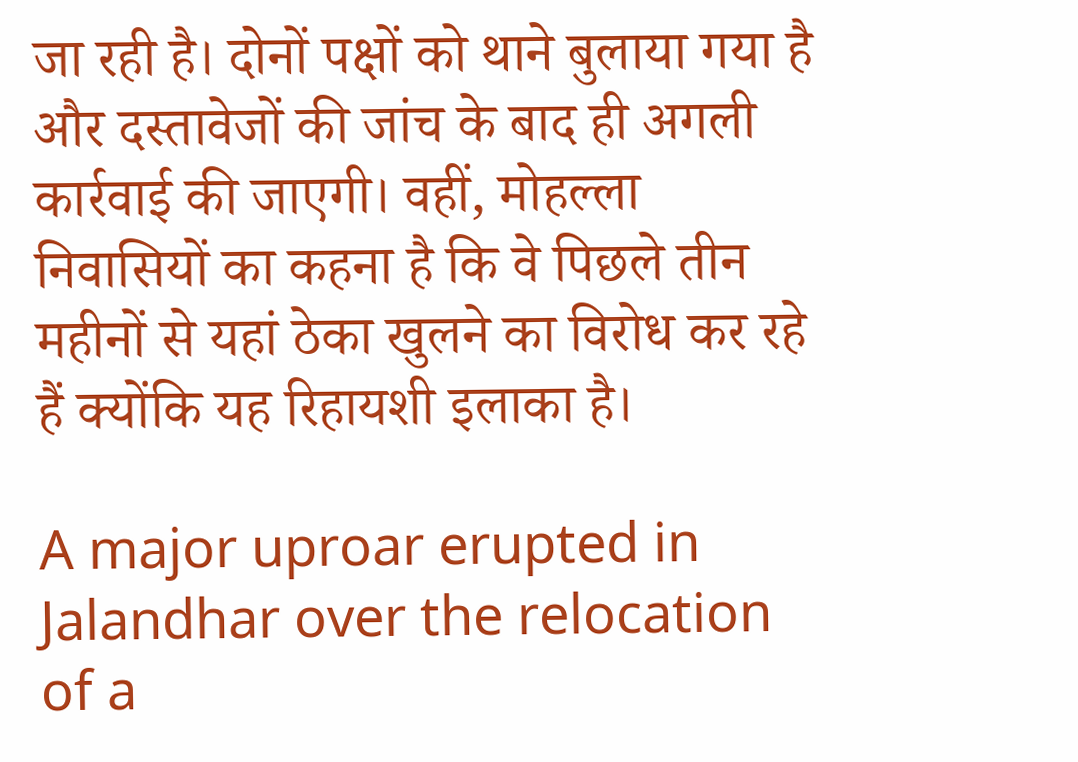जा रही है। दोनों पक्षों को थाने बुलाया गया है और दस्तावेजों की जांच के बाद ही अगली कार्रवाई की जाएगी। वहीं, मोहल्ला निवासियों का कहना है कि वे पिछले तीन महीनों से यहां ठेका खुलने का विरोध कर रहे हैं क्योंकि यह रिहायशी इलाका है।

A major uproar erupted in Jalandhar over the relocation of a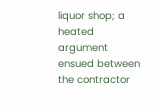liquor shop; a heated argument ensued between the contractor